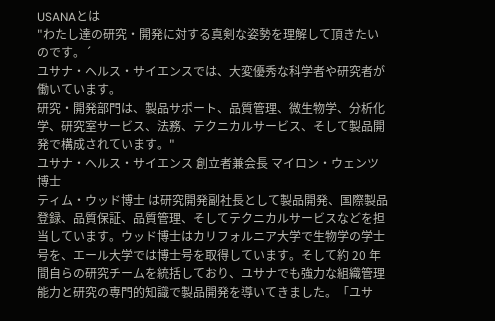USANAとは
"わたし達の研究・開発に対する真剣な姿勢を理解して頂きたいのです。´
ユサナ・ヘルス・サイエンスでは、大変優秀な科学者や研究者が働いています。
研究・開発部門は、製品サポート、品質管理、微生物学、分析化学、研究室サービス、法務、テクニカルサービス、そして製品開発で構成されています。"
ユサナ・ヘルス・サイエンス 創立者兼会長 マイロン・ウェンツ博士
ティム・ウッド博士 は研究開発副社長として製品開発、国際製品登録、品質保証、品質管理、そしてテクニカルサービスなどを担当しています。ウッド博士はカリフォルニア大学で生物学の学士号を、エール大学では博士号を取得しています。そして約 20 年間自らの研究チームを統括しており、ユサナでも強力な組織管理能力と研究の専門的知識で製品開発を導いてきました。「ユサ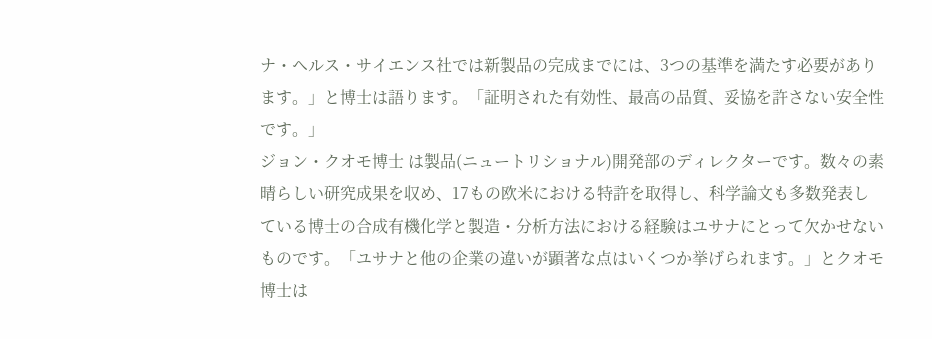ナ・ヘルス・サイエンス社では新製品の完成までには、3つの基準を満たす必要があります。」と博士は語ります。「証明された有効性、最高の品質、妥協を許さない安全性です。」
ジョン・クオモ博士 は製品(ニュートリショナル)開発部のディレクターです。数々の素晴らしい研究成果を収め、17もの欧米における特許を取得し、科学論文も多数発表している博士の合成有機化学と製造・分析方法における経験はユサナにとって欠かせないものです。「ユサナと他の企業の違いが顕著な点はいくつか挙げられます。」とクオモ博士は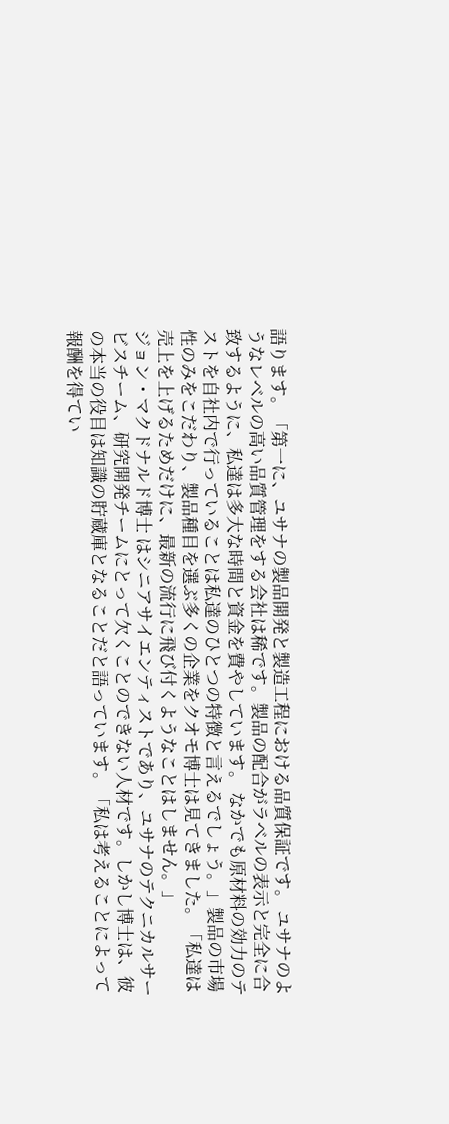語ります。「第一に、ユサナの製品開発と製造工程における品質保証です。 ユサナのようなレベルの高い品質管理をする会社は稀です。製品の配合がラベルの表示と完全に合致するように、私達は多大な時間と資金を費やしています。 なかでも原材料の効力のテストを自社内で行っていることは私達のひとつの特徴と言えるでしょう。」製品の市場性のみをこだわり、製品種目を選ぶ多くの企業をクオモ博士は見てきました。「私達は売上を上げるためだけに、最新の流行に飛び付くようなことはしません。」
ジョン・マクドナルド博士 はシニアサイエンティストであり、ユサナのテクニカルサービスチーム、研究開発チームにとって欠くことのできない人材です。しかし博士は、彼の本当の役目は知識の貯蔵庫となることだと語っています。「私は考えることによって報酬を得てい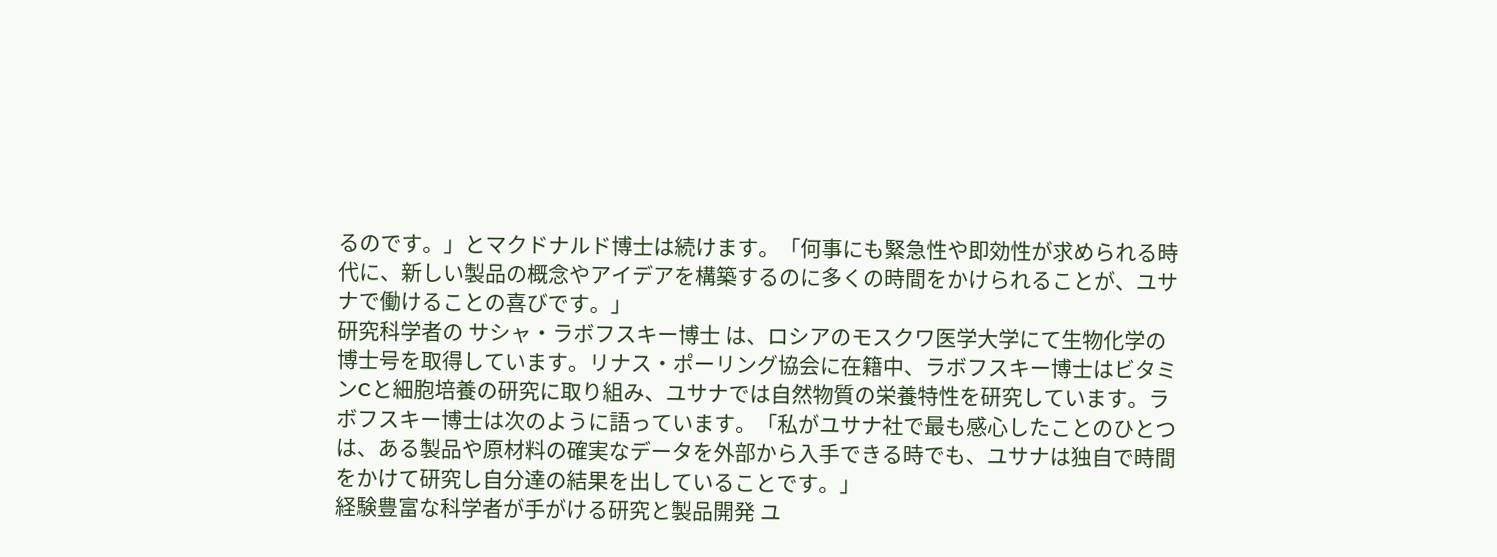るのです。」とマクドナルド博士は続けます。「何事にも緊急性や即効性が求められる時代に、新しい製品の概念やアイデアを構築するのに多くの時間をかけられることが、ユサナで働けることの喜びです。」
研究科学者の サシャ・ラボフスキー博士 は、ロシアのモスクワ医学大学にて生物化学の博士号を取得しています。リナス・ポーリング協会に在籍中、ラボフスキー博士はビタミンCと細胞培養の研究に取り組み、ユサナでは自然物質の栄養特性を研究しています。ラボフスキー博士は次のように語っています。「私がユサナ社で最も感心したことのひとつは、ある製品や原材料の確実なデータを外部から入手できる時でも、ユサナは独自で時間をかけて研究し自分達の結果を出していることです。」
経験豊富な科学者が手がける研究と製品開発 ユ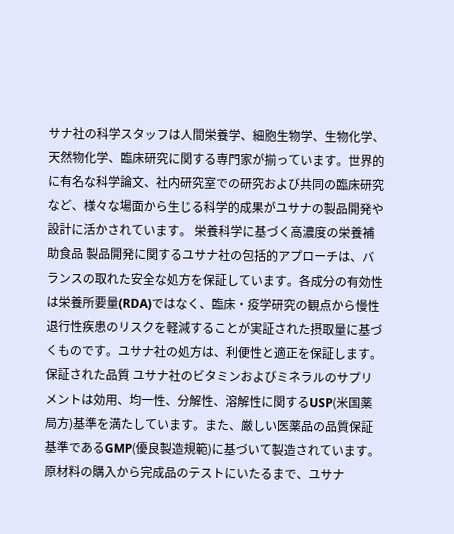サナ社の科学スタッフは人間栄養学、細胞生物学、生物化学、天然物化学、臨床研究に関する専門家が揃っています。世界的に有名な科学論文、社内研究室での研究および共同の臨床研究など、様々な場面から生じる科学的成果がユサナの製品開発や設計に活かされています。 栄養科学に基づく高濃度の栄養補助食品 製品開発に関するユサナ社の包括的アプローチは、バランスの取れた安全な処方を保証しています。各成分の有効性は栄養所要量(RDA)ではなく、臨床・疫学研究の観点から慢性退行性疾患のリスクを軽減することが実証された摂取量に基づくものです。ユサナ社の処方は、利便性と適正を保証します。 保証された品質 ユサナ社のビタミンおよびミネラルのサプリメントは効用、均一性、分解性、溶解性に関するUSP(米国薬局方)基準を満たしています。また、厳しい医薬品の品質保証基準であるGMP(優良製造規範)に基づいて製造されています。原材料の購入から完成品のテストにいたるまで、ユサナ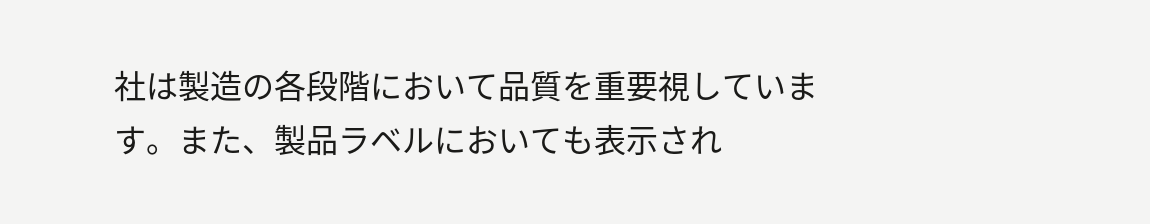社は製造の各段階において品質を重要視しています。また、製品ラベルにおいても表示され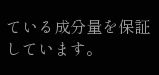ている成分量を保証しています。